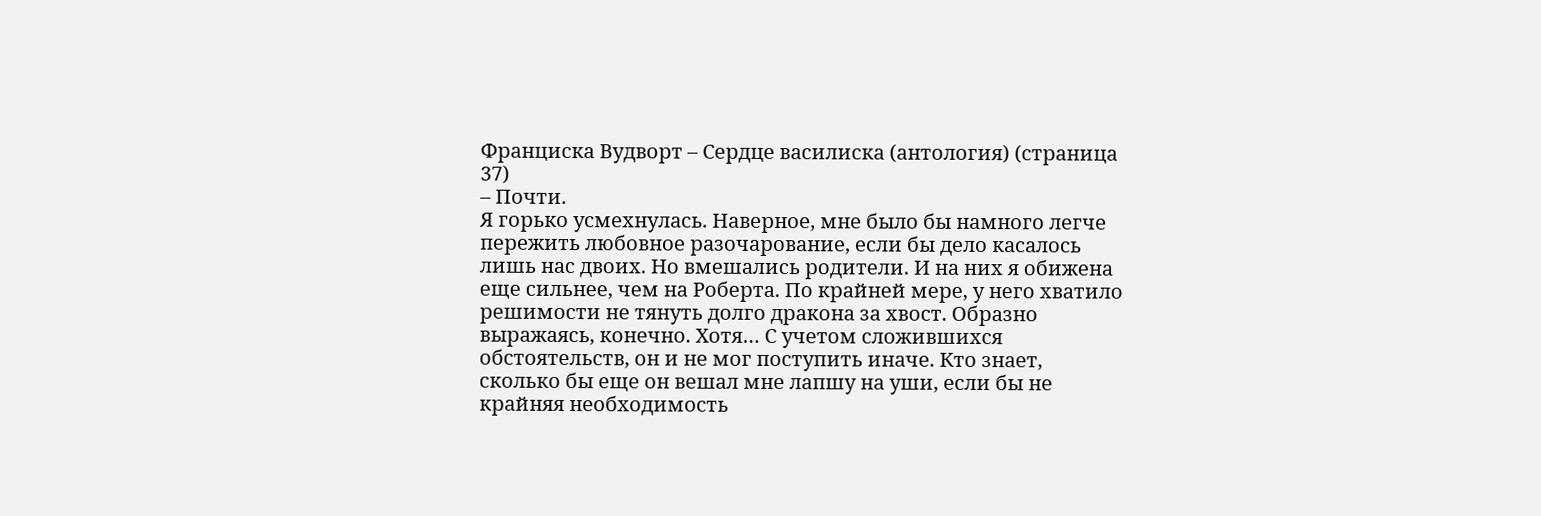Франциска Вудворт – Сердце василиска (антология) (страница 37)
– Почти.
Я горько усмехнулась. Наверное, мне было бы намного легче пережить любовное разочарование, если бы дело касалось лишь нас двоих. Но вмешались родители. И на них я обижена еще сильнее, чем на Роберта. По крайней мере, у него хватило решимости не тянуть долго дракона за хвост. Образно выражаясь, конечно. Хотя… С учетом сложившихся обстоятельств, он и не мог поступить иначе. Кто знает, сколько бы еще он вешал мне лапшу на уши, если бы не крайняя необходимость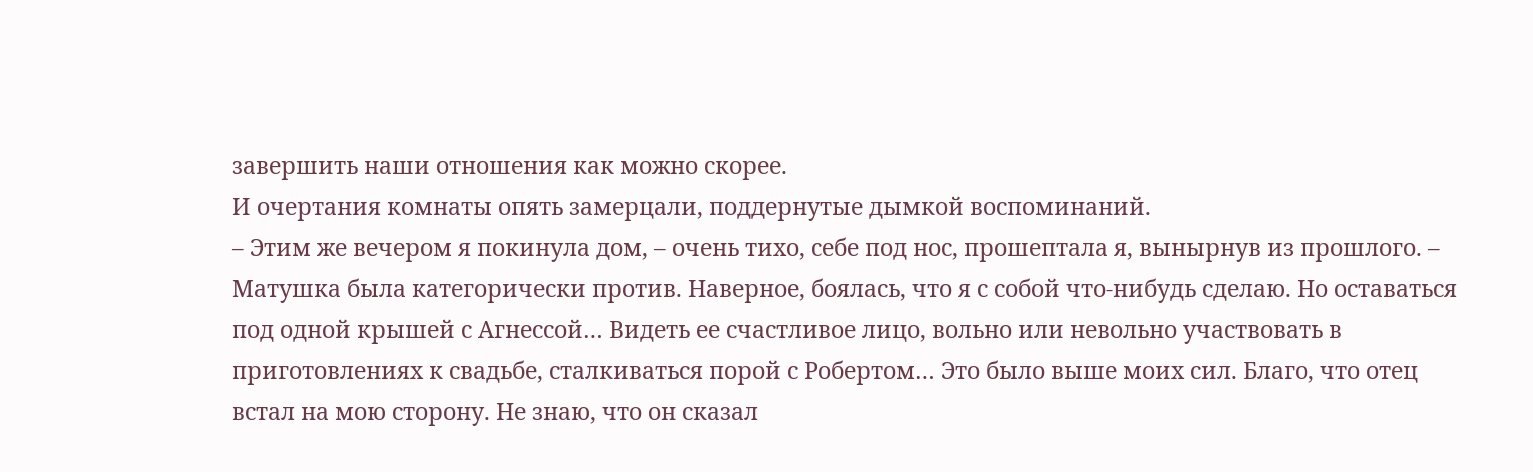завершить наши отношения как можно скорее.
И очертания комнаты опять замерцали, поддернутые дымкой воспоминаний.
– Этим же вечером я покинула дом, – очень тихо, себе под нос, прошептала я, вынырнув из прошлого. – Матушка была категорически против. Наверное, боялась, что я с собой что-нибудь сделаю. Но оставаться под одной крышей с Агнессой… Видеть ее счастливое лицо, вольно или невольно участвовать в приготовлениях к свадьбе, сталкиваться порой с Робертом… Это было выше моих сил. Благо, что отец встал на мою сторону. Не знаю, что он сказал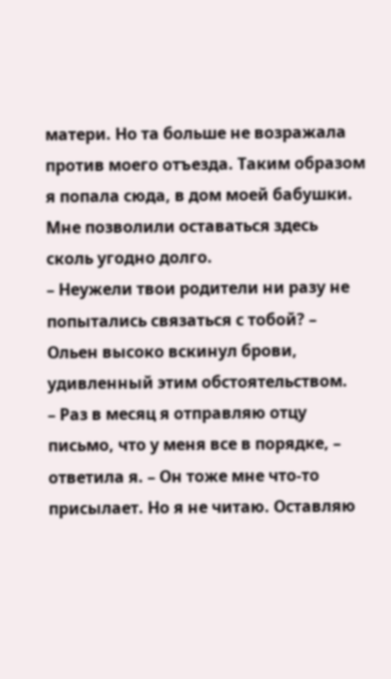матери. Но та больше не возражала против моего отъезда. Таким образом я попала сюда, в дом моей бабушки. Мне позволили оставаться здесь сколь угодно долго.
– Неужели твои родители ни разу не попытались связаться с тобой? – Ольен высоко вскинул брови, удивленный этим обстоятельством.
– Раз в месяц я отправляю отцу письмо, что у меня все в порядке, – ответила я. – Он тоже мне что-то присылает. Но я не читаю. Оставляю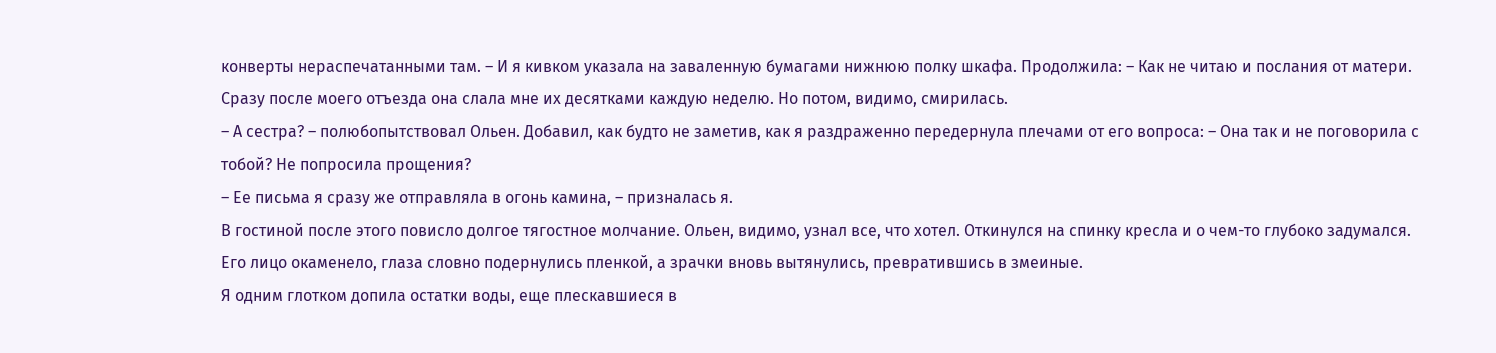конверты нераспечатанными там. – И я кивком указала на заваленную бумагами нижнюю полку шкафа. Продолжила: – Как не читаю и послания от матери. Сразу после моего отъезда она слала мне их десятками каждую неделю. Но потом, видимо, смирилась.
– А сестра? – полюбопытствовал Ольен. Добавил, как будто не заметив, как я раздраженно передернула плечами от его вопроса: – Она так и не поговорила с тобой? Не попросила прощения?
– Ее письма я сразу же отправляла в огонь камина, – призналась я.
В гостиной после этого повисло долгое тягостное молчание. Ольен, видимо, узнал все, что хотел. Откинулся на спинку кресла и о чем-то глубоко задумался. Его лицо окаменело, глаза словно подернулись пленкой, а зрачки вновь вытянулись, превратившись в змеиные.
Я одним глотком допила остатки воды, еще плескавшиеся в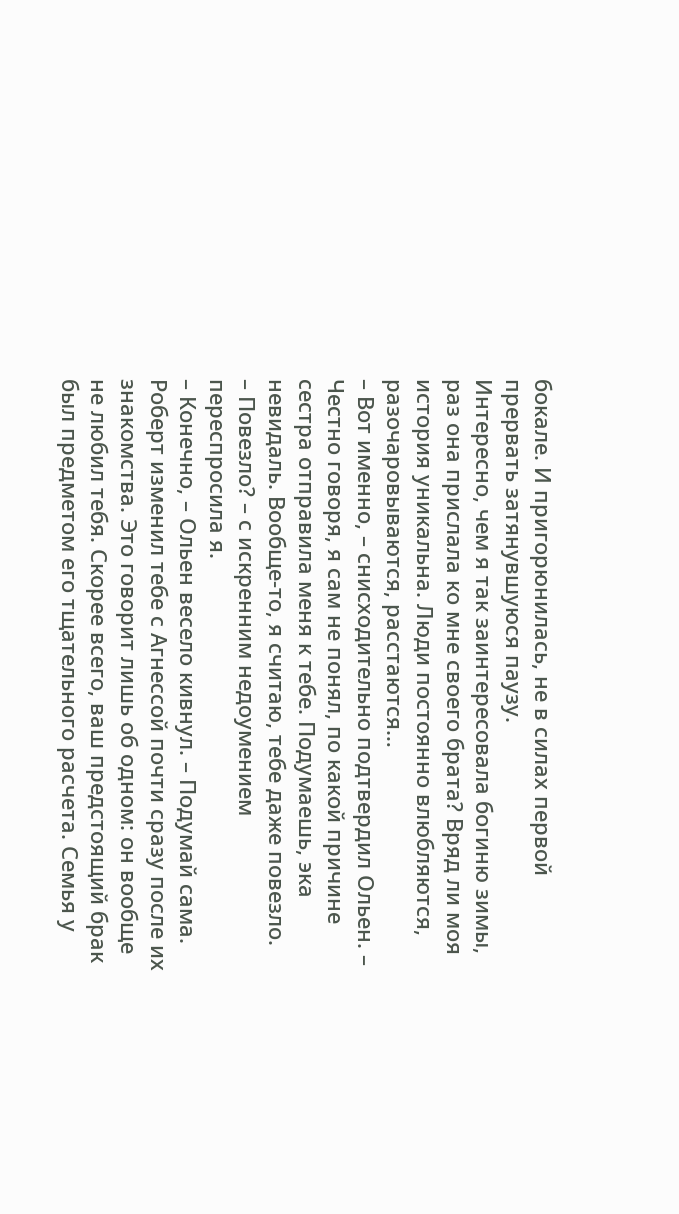бокале. И пригорюнилась, не в силах первой прервать затянувшуюся паузу.
Интересно, чем я так заинтересовала богиню зимы, раз она прислала ко мне своего брата? Вряд ли моя история уникальна. Люди постоянно влюбляются, разочаровываются, расстаются…
– Вот именно, – снисходительно подтвердил Ольен. – Честно говоря, я сам не понял, по какой причине сестра отправила меня к тебе. Подумаешь, эка невидаль. Вообще-то, я считаю, тебе даже повезло.
– Повезло? – с искренним недоумением переспросила я.
– Конечно, – Ольен весело кивнул. – Подумай сама. Роберт изменил тебе с Агнессой почти сразу после их знакомства. Это говорит лишь об одном: он вообще не любил тебя. Скорее всего, ваш предстоящий брак был предметом его тщательного расчета. Семья у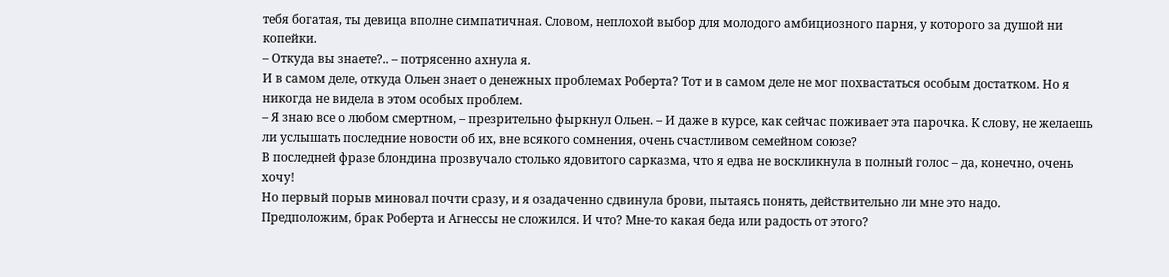тебя богатая, ты девица вполне симпатичная. Словом, неплохой выбор для молодого амбициозного парня, у которого за душой ни копейки.
– Откуда вы знаете?.. – потрясенно ахнула я.
И в самом деле, откуда Ольен знает о денежных проблемах Роберта? Тот и в самом деле не мог похвастаться особым достатком. Но я никогда не видела в этом особых проблем.
– Я знаю все о любом смертном, – презрительно фыркнул Ольен. – И даже в курсе, как сейчас поживает эта парочка. К слову, не желаешь ли услышать последние новости об их, вне всякого сомнения, очень счастливом семейном союзе?
В последней фразе блондина прозвучало столько ядовитого сарказма, что я едва не воскликнула в полный голос – да, конечно, очень хочу!
Но первый порыв миновал почти сразу, и я озадаченно сдвинула брови, пытаясь понять, действительно ли мне это надо.
Предположим, брак Роберта и Агнессы не сложился. И что? Мне-то какая беда или радость от этого?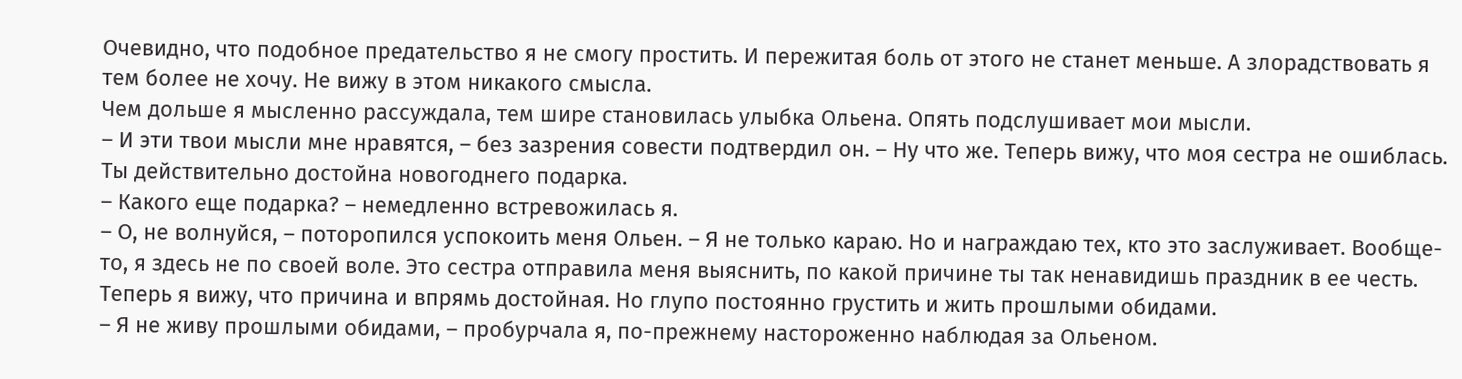Очевидно, что подобное предательство я не смогу простить. И пережитая боль от этого не станет меньше. А злорадствовать я тем более не хочу. Не вижу в этом никакого смысла.
Чем дольше я мысленно рассуждала, тем шире становилась улыбка Ольена. Опять подслушивает мои мысли.
– И эти твои мысли мне нравятся, – без зазрения совести подтвердил он. – Ну что же. Теперь вижу, что моя сестра не ошиблась. Ты действительно достойна новогоднего подарка.
– Какого еще подарка? – немедленно встревожилась я.
– О, не волнуйся, – поторопился успокоить меня Ольен. – Я не только караю. Но и награждаю тех, кто это заслуживает. Вообще-то, я здесь не по своей воле. Это сестра отправила меня выяснить, по какой причине ты так ненавидишь праздник в ее честь. Теперь я вижу, что причина и впрямь достойная. Но глупо постоянно грустить и жить прошлыми обидами.
– Я не живу прошлыми обидами, – пробурчала я, по-прежнему настороженно наблюдая за Ольеном.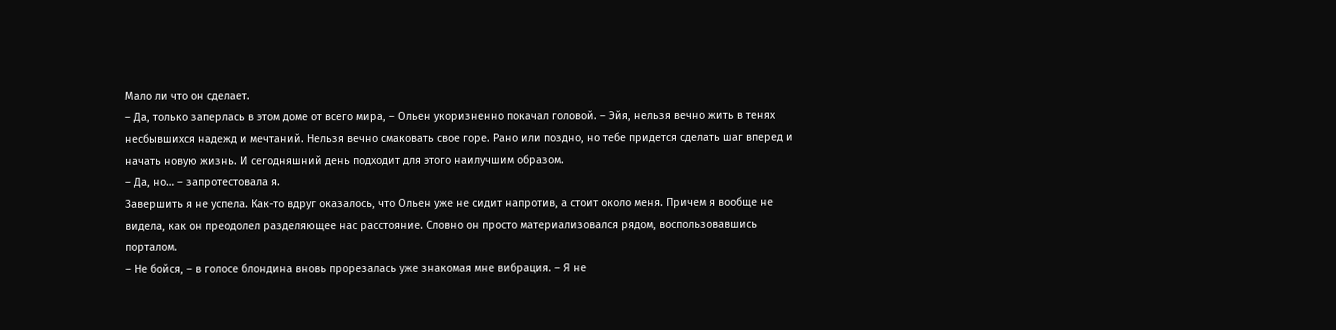Мало ли что он сделает.
– Да, только заперлась в этом доме от всего мира, – Ольен укоризненно покачал головой. – Эйя, нельзя вечно жить в тенях несбывшихся надежд и мечтаний. Нельзя вечно смаковать свое горе. Рано или поздно, но тебе придется сделать шаг вперед и начать новую жизнь. И сегодняшний день подходит для этого наилучшим образом.
– Да, но… – запротестовала я.
Завершить я не успела. Как-то вдруг оказалось, что Ольен уже не сидит напротив, а стоит около меня. Причем я вообще не видела, как он преодолел разделяющее нас расстояние. Словно он просто материализовался рядом, воспользовавшись порталом.
– Не бойся, – в голосе блондина вновь прорезалась уже знакомая мне вибрация. – Я не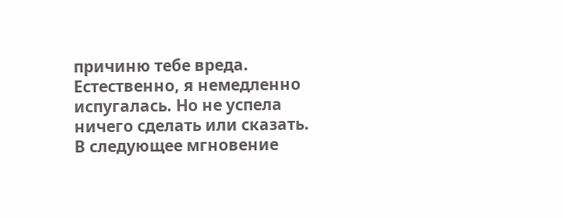причиню тебе вреда.
Естественно, я немедленно испугалась. Но не успела ничего сделать или сказать.
В следующее мгновение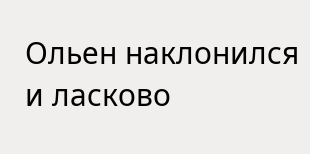Ольен наклонился и ласково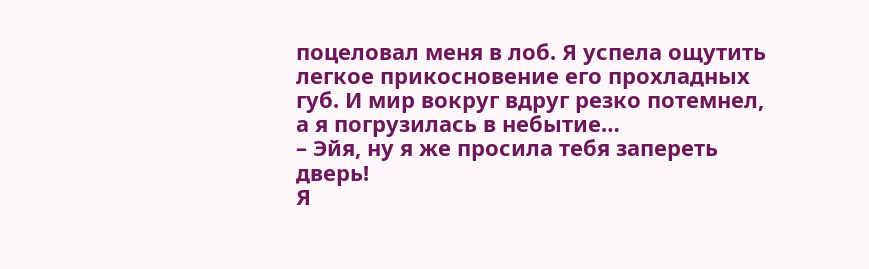поцеловал меня в лоб. Я успела ощутить легкое прикосновение его прохладных губ. И мир вокруг вдруг резко потемнел, а я погрузилась в небытие…
– Эйя, ну я же просила тебя запереть дверь!
Я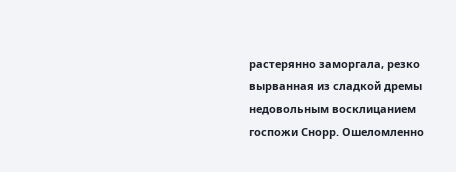растерянно заморгала, резко вырванная из сладкой дремы недовольным восклицанием госпожи Снорр. Ошеломленно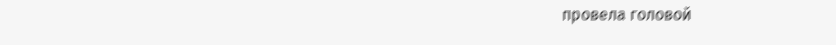провела головой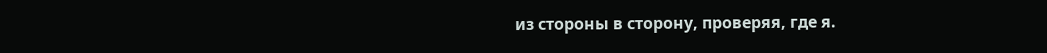из стороны в сторону, проверяя, где я.